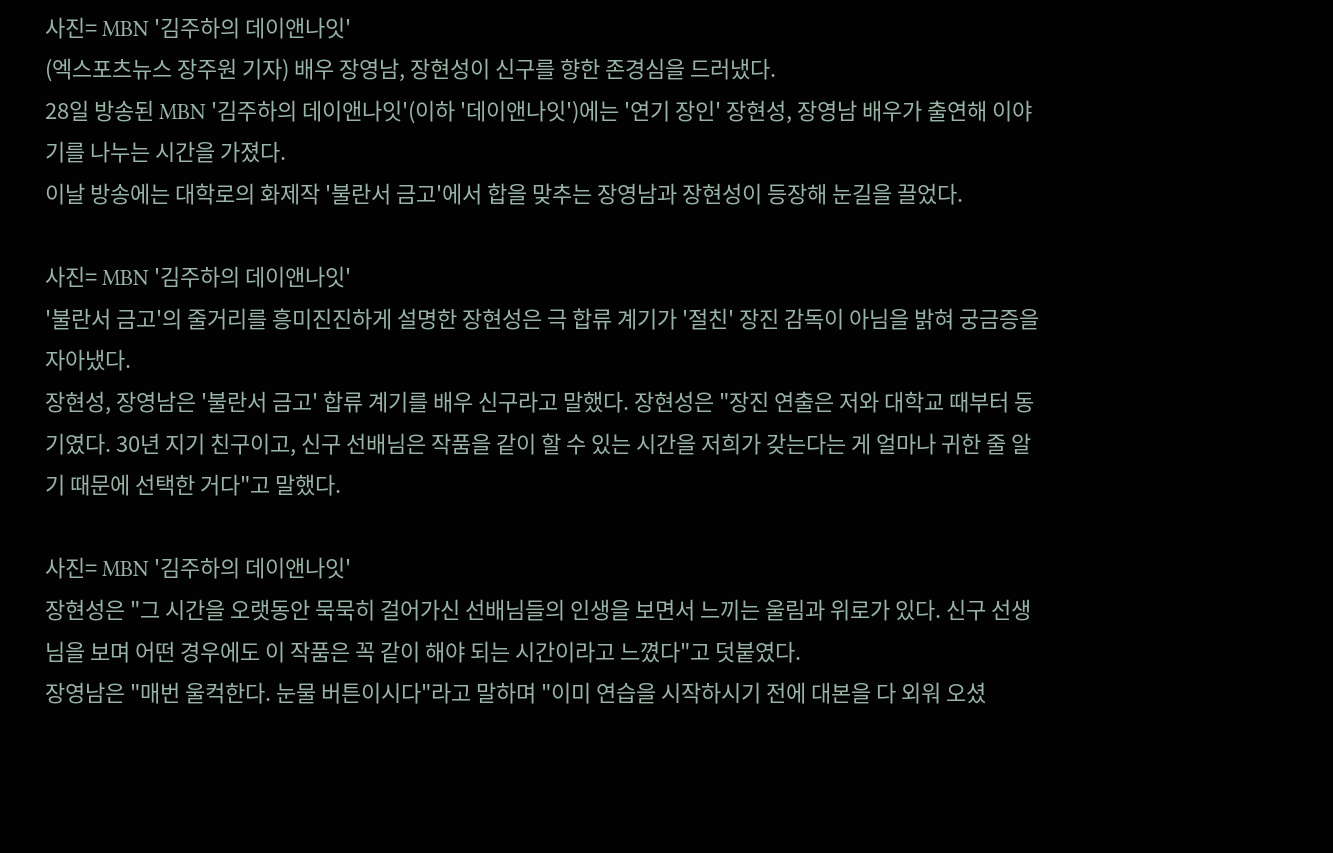사진= MBN '김주하의 데이앤나잇'
(엑스포츠뉴스 장주원 기자) 배우 장영남, 장현성이 신구를 향한 존경심을 드러냈다.
28일 방송된 MBN '김주하의 데이앤나잇'(이하 '데이앤나잇')에는 '연기 장인' 장현성, 장영남 배우가 출연해 이야기를 나누는 시간을 가졌다.
이날 방송에는 대학로의 화제작 '불란서 금고'에서 합을 맞추는 장영남과 장현성이 등장해 눈길을 끌었다.

사진= MBN '김주하의 데이앤나잇'
'불란서 금고'의 줄거리를 흥미진진하게 설명한 장현성은 극 합류 계기가 '절친' 장진 감독이 아님을 밝혀 궁금증을 자아냈다.
장현성, 장영남은 '불란서 금고' 합류 계기를 배우 신구라고 말했다. 장현성은 "장진 연출은 저와 대학교 때부터 동기였다. 30년 지기 친구이고, 신구 선배님은 작품을 같이 할 수 있는 시간을 저희가 갖는다는 게 얼마나 귀한 줄 알기 때문에 선택한 거다"고 말했다.

사진= MBN '김주하의 데이앤나잇'
장현성은 "그 시간을 오랫동안 묵묵히 걸어가신 선배님들의 인생을 보면서 느끼는 울림과 위로가 있다. 신구 선생님을 보며 어떤 경우에도 이 작품은 꼭 같이 해야 되는 시간이라고 느꼈다"고 덧붙였다.
장영남은 "매번 울컥한다. 눈물 버튼이시다"라고 말하며 "이미 연습을 시작하시기 전에 대본을 다 외워 오셨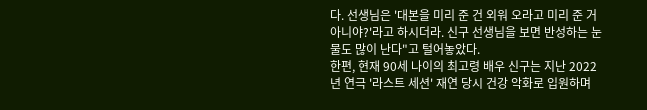다. 선생님은 '대본을 미리 준 건 외워 오라고 미리 준 거 아니야?'라고 하시더라. 신구 선생님을 보면 반성하는 눈물도 많이 난다"고 털어놓았다.
한편, 현재 90세 나이의 최고령 배우 신구는 지난 2022년 연극 '라스트 세션' 재연 당시 건강 악화로 입원하며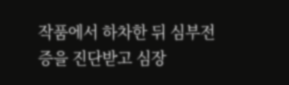작품에서 하차한 뒤 심부전증을 진단받고 심장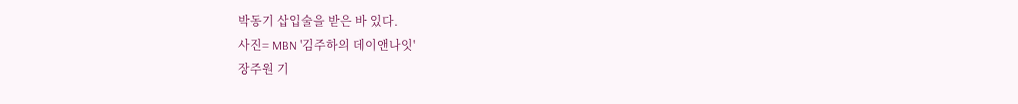박동기 삽입술을 받은 바 있다.
사진= MBN '김주하의 데이앤나잇'
장주원 기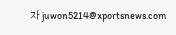자 juwon5214@xportsnews.com